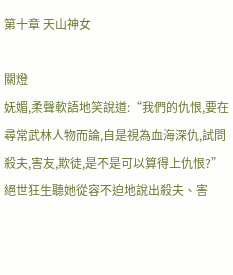第十章 天山神女

關燈
妩媚,柔聲軟語地笑說道:“我們的仇恨,要在尋常武林人物而論,自是視為血海深仇,試問殺夫,害友,欺徒,是不是可以算得上仇恨?” 絕世狂生聽她從容不迫地說出殺夫、害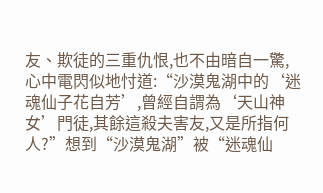友、欺徒的三重仇恨,也不由暗自一驚,心中電閃似地忖道:“沙漠鬼湖中的‘迷魂仙子花自芳’,曾經自謂為‘天山神女’門徒,其餘這殺夫害友,又是所指何人?”想到“沙漠鬼湖”被“迷魂仙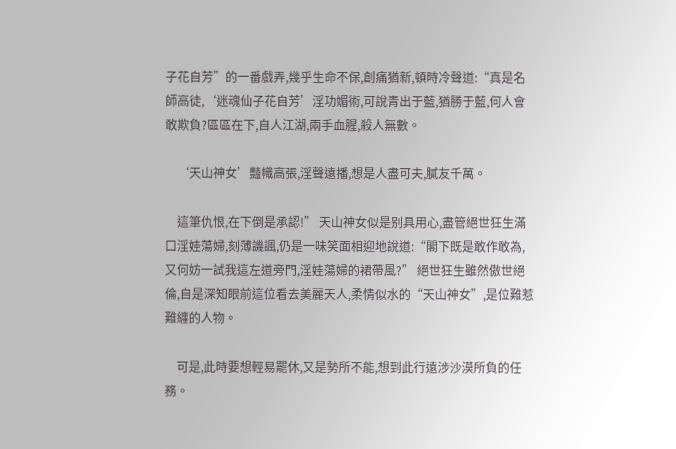子花自芳”的一番戲弄,幾乎生命不保,創痛猶新,頓時冷聲道:“真是名師高徒,‘迷魂仙子花自芳’淫功媚術,可說青出于藍,猶勝于藍,何人會敢欺負?區區在下,自人江湖,兩手血腥,殺人無數。

    ‘天山神女’豔幟高張,淫聲遠播,想是人盡可夫,膩友千萬。

    這筆仇恨,在下倒是承認!” 天山神女似是别具用心,盡管絕世狂生滿口淫娃蕩婦,刻薄譏諷,仍是一味笑面相迎地說道:“閣下既是敢作敢為,又何妨一試我這左道旁門,淫娃蕩婦的裙帶風?” 絕世狂生雖然傲世絕倫,自是深知眼前這位看去美麗天人,柔情似水的“天山神女”,是位難惹難纏的人物。

    可是,此時要想輕易罷休,又是勢所不能,想到此行遠涉沙漠所負的任務。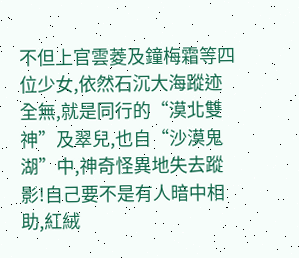不但上官雲菱及鐘梅霜等四位少女,依然石沉大海蹤迹全無,就是同行的“漠北雙神”及翠兒,也自“沙漠鬼湖”中,神奇怪異地失去蹤影!自己要不是有人暗中相助,紅絨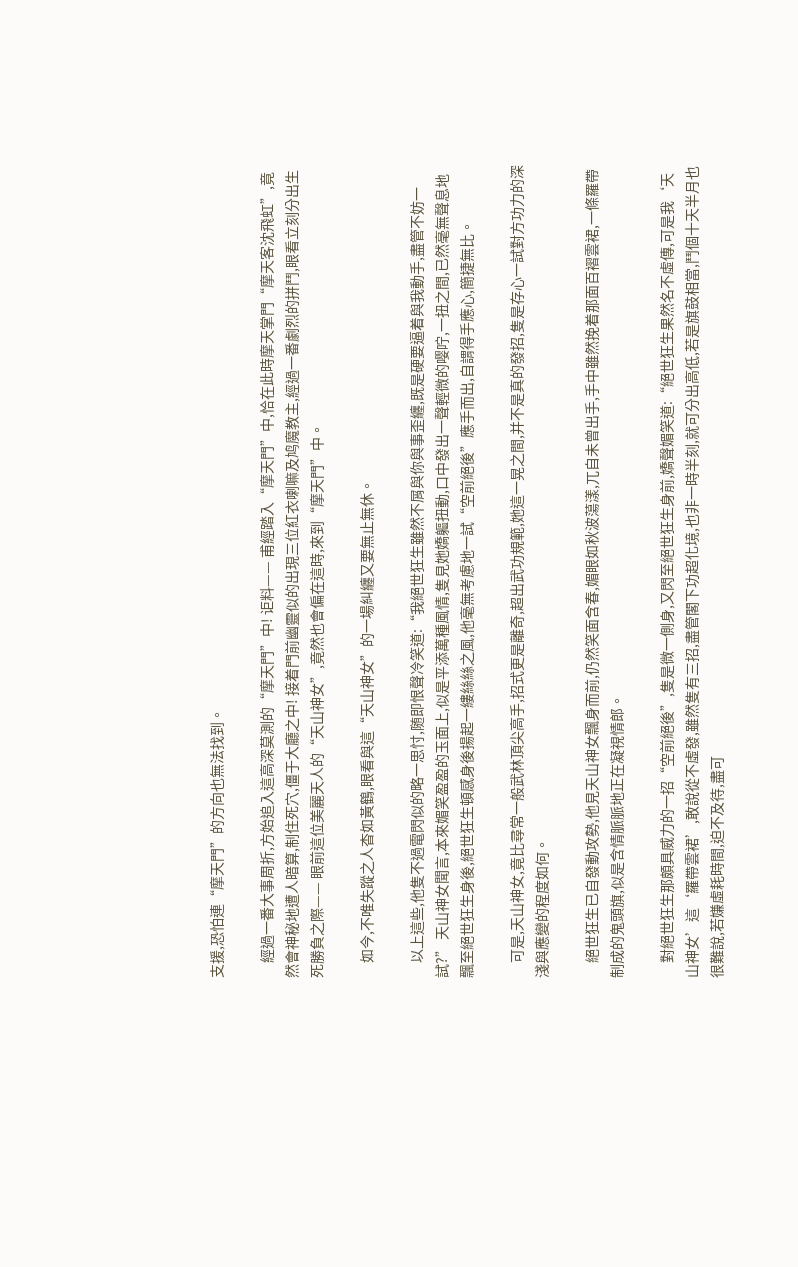支援,恐怕連“摩天門”的方向也無法找到。

     經過一番大事周折,方始追入這高深莫測的“摩天門”中! 讵料—— 甫經踏入“摩天門”中,恰在此時摩天掌門“摩天客沈飛虹”,竟然會神秘地遭人暗算,制住死穴,僵于大廳之中! 接着門前幽靈似的出現三位紅衣喇嘛及鸠魔教主,經過一番劇烈的拼鬥,眼看立刻分出生死勝負之際—— 眼前這位美麗天人的“天山神女”,竟然也會偏在這時,來到“摩天門”中。

     如今,不唯失蹤之人杳如黃鶴,眼看與這“天山神女”的一場糾纏又要無止無休。

     以上這些,他隻不過電閃似的略一思忖,随即恨聲冷笑道:“我絕世狂生雖然不屑與你與事歪纏,既是硬要逼着與我動手,盡管不妨一試?” 天山神女聞言,本來媚笑盈盈的玉面上,似是平添萬種風情,隻見她嬌軀扭動,口中發出一聲輕微的嘤咛,一扭之間,已然毫無聲息地飄至絕世狂生身後,絕世狂生頓感身後揚起一縷絲絲之風,他毫無考慮地一試“空前絕後”應手而出,自謂得手應心,簡捷無比。

     可是,天山神女,竟比尋常一般武林頂尖高手,招式更是離奇,超出武功規範,她這一晃之間,并不是真的發招,隻是存心一試對方功力的深淺與應變的程度如何。

     絕世狂生已自發動攻勢,他見天山神女飄身而前,仍然笑面含春,媚眼如秋波蕩漾,兀自未曾出手,手中雖然挽着那面百褶雲裙,一條羅帶制成的鬼頭旗,似是含情脈脈地正在凝視情郎。

     對絕世狂生那頗具威力的一招“空前絕後”,隻是微一側身,又閃至絕世狂生身前,嬌聲媚笑道:“絕世狂生果然名不虛傳,可是我‘天山神女’這‘羅帶雲裙’,敢說從不虛發,雖然隻有三招,盡管閣下功超化境,也非一時半刻,就可分出高低,若是旗鼓相當,鬥個十天半月也很難說,若嫌虛耗時間,迫不及待,盡可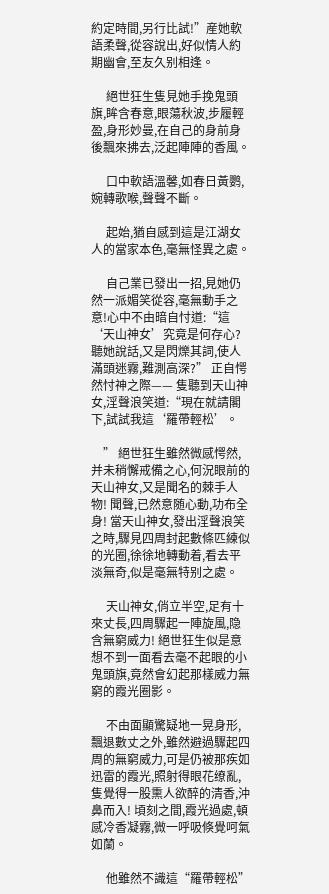約定時間,另行比試!”産她軟語柔聲,從容說出,好似情人約期幽會,至友久别相逢。

     絕世狂生隻見她手挽鬼頭旗,眸含春意,眼蕩秋波,步履輕盈,身形妙曼,在自己的身前身後飄來拂去,泛起陣陣的香風。

     口中軟語溫馨,如春日黃鹦,婉轉歌喉,聲聲不斷。

     起始,猶自感到這是江湖女人的當家本色,毫無怪異之處。

     自己業已發出一招,見她仍然一派媚笑從容,毫無動手之意!心中不由暗自忖道:“這‘天山神女’究竟是何存心?聽她說話,又是閃爍其詞,使人滿頭迷霧,難測高深?” 正自愕然忖神之際—— 隻聽到天山神女,淫聲浪笑道:“現在就請閣下,試試我這‘羅帶輕松’。

    ” 絕世狂生雖然微感愕然,并未稍懈戒備之心,何況眼前的天山神女,又是聞名的棘手人物! 聞聲,已然意随心動,功布全身! 當天山神女,發出淫聲浪笑之時,驟見四周封起數條匹練似的光圈,徐徐地轉動着,看去平淡無奇,似是毫無特别之處。

     天山神女,俏立半空,足有十來丈長,四周驟起一陣旋風,隐含無窮威力! 絕世狂生似是意想不到一面看去毫不起眼的小鬼頭旗,竟然會幻起那樣威力無窮的霞光圈影。

     不由面顯驚疑地一晃身形,飄退數丈之外,雖然避過驟起四周的無窮威力,可是仍被那疾如迅雷的霞光,照射得眼花缭亂,隻覺得一股熏人欲醉的清香,沖鼻而入! 頃刻之間,霞光過處,頓感冷香凝霧,微一呼吸倏覺呵氣如蘭。

     他雖然不識這“羅帶輕松”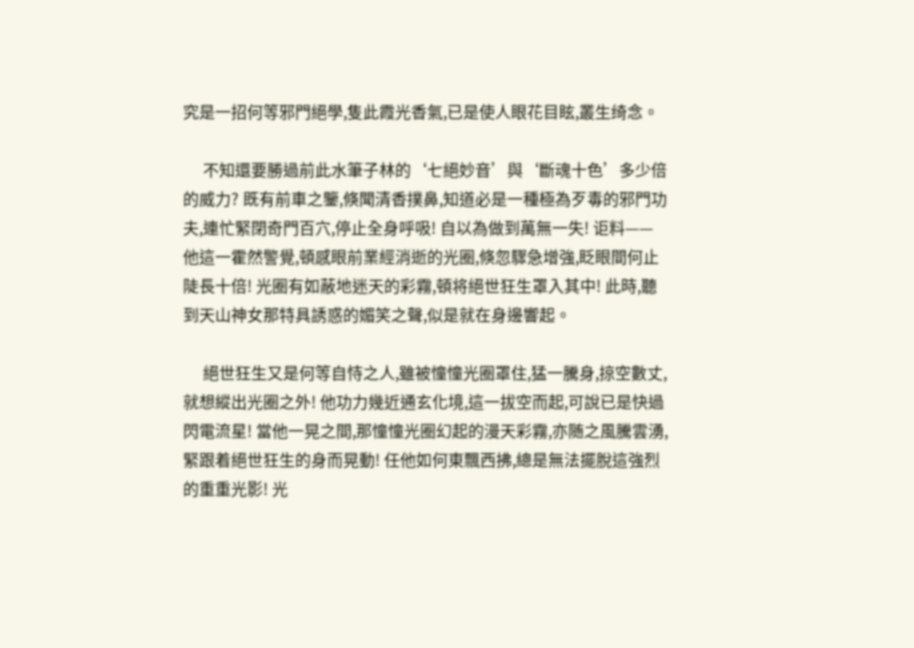究是一招何等邪門絕學,隻此霞光香氣,已是使人眼花目眩,叢生绮念。

     不知還要勝過前此水筆子林的‘七絕妙音’與‘斷魂十色’多少倍的威力? 既有前車之鑒,倏聞清香撲鼻,知道必是一種極為歹毒的邪門功夫,連忙緊閉奇門百穴,停止全身呼吸! 自以為做到萬無一失! 讵料—— 他這一霍然警覺,頓感眼前業經消逝的光圈,倏忽驟急增強,眨眼間何止陡長十倍! 光圈有如蔽地迷天的彩霧,頓将絕世狂生罩入其中! 此時,聽到天山神女那特具誘惑的媚笑之聲,似是就在身邊響起。

     絕世狂生又是何等自恃之人,雖被憧憧光圈罩住,猛一騰身,掠空數丈,就想縱出光圈之外! 他功力幾近通玄化境,這一拔空而起,可說已是快過閃電流星! 當他一晃之間,那憧憧光圈幻起的漫天彩霧,亦随之風騰雲湧,緊跟着絕世狂生的身而晃動! 任他如何東飄西拂,總是無法擺脫這強烈的重重光影! 光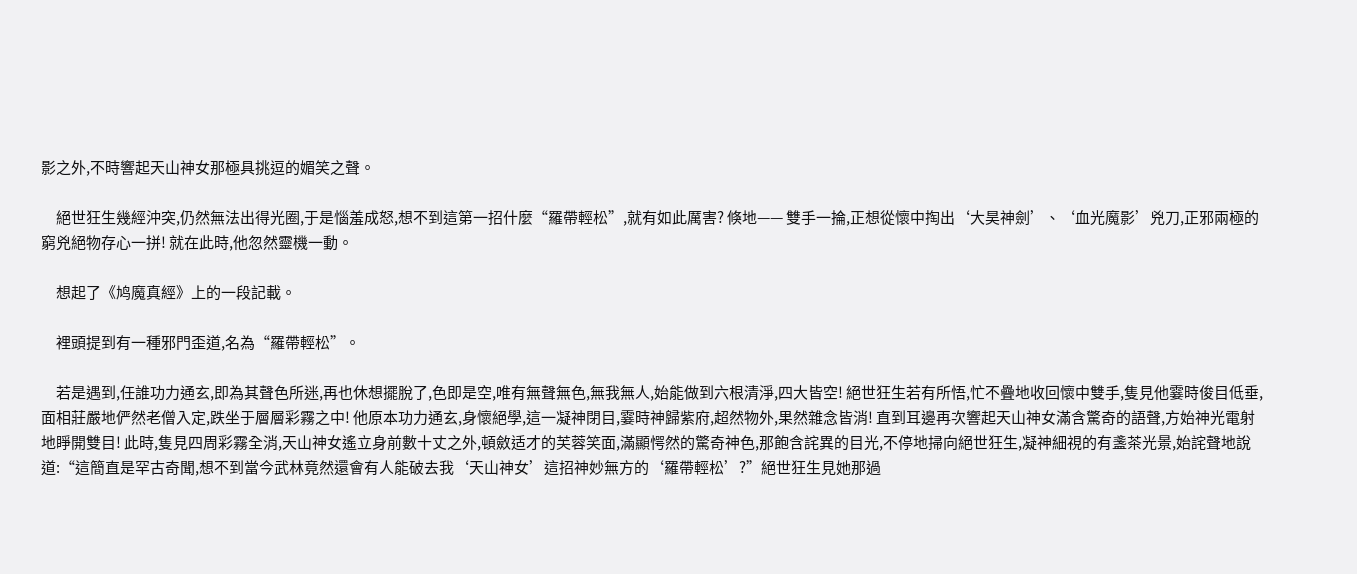影之外,不時響起天山神女那極具挑逗的媚笑之聲。

     絕世狂生幾經沖突,仍然無法出得光圈,于是惱羞成怒,想不到這第一招什麼“羅帶輕松”,就有如此厲害? 倏地—— 雙手一掄,正想從懷中掏出‘大昊神劍’、‘血光魔影’兇刀,正邪兩極的窮兇絕物存心一拼! 就在此時,他忽然靈機一動。

     想起了《鸠魔真經》上的一段記載。

     裡頭提到有一種邪門歪道,名為“羅帶輕松”。

     若是遇到,任誰功力通玄,即為其聲色所迷,再也休想擺脫了,色即是空,唯有無聲無色,無我無人,始能做到六根清淨,四大皆空! 絕世狂生若有所悟,忙不疊地收回懷中雙手,隻見他霎時俊目低垂,面相莊嚴地俨然老僧入定,跌坐于層層彩霧之中! 他原本功力通玄,身懷絕學,這一凝神閉目,霎時神歸紫府,超然物外,果然雜念皆消! 直到耳邊再次響起天山神女滿含驚奇的語聲,方始神光電射地睜開雙目! 此時,隻見四周彩霧全消,天山神女遙立身前數十丈之外,頓斂适才的芙蓉笑面,滿顯愕然的驚奇神色,那飽含詫異的目光,不停地掃向絕世狂生,凝神細視的有盞茶光景,始詫聲地說道:“這簡直是罕古奇聞,想不到當今武林竟然還會有人能破去我‘天山神女’這招神妙無方的‘羅帶輕松’?”絕世狂生見她那過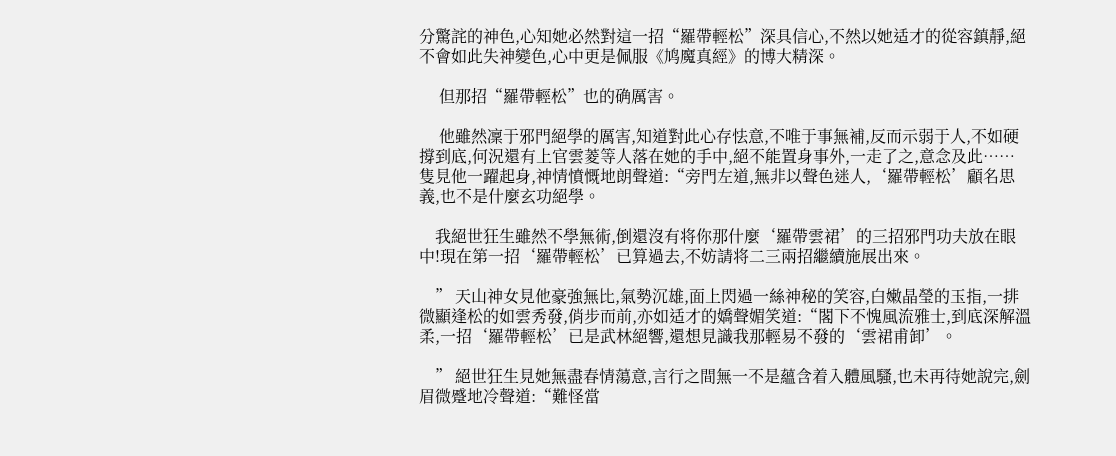分驚詫的神色,心知她必然對這一招“羅帶輕松”深具信心,不然以她适才的從容鎮靜,絕不會如此失神變色,心中更是佩服《鸠魔真經》的博大精深。

     但那招“羅帶輕松”也的确厲害。

     他雖然凜于邪門絕學的厲害,知道對此心存怯意,不唯于事無補,反而示弱于人,不如硬撐到底,何況還有上官雲菱等人落在她的手中,絕不能置身事外,一走了之,意念及此…… 隻見他一躍起身,神情憤慨地朗聲道:“旁門左道,無非以聲色迷人,‘羅帶輕松’顧名思義,也不是什麼玄功絕學。

    我絕世狂生雖然不學無術,倒還沒有将你那什麼‘羅帶雲裙’的三招邪門功夫放在眼中!現在第一招‘羅帶輕松’已算過去,不妨請将二三兩招繼續施展出來。

    ” 天山神女見他豪強無比,氣勢沉雄,面上閃過一絲神秘的笑容,白嫩晶瑩的玉指,一排微顯逢松的如雲秀發,俏步而前,亦如适才的嬌聲媚笑道:“閣下不愧風流雅士,到底深解溫柔,一招‘羅帶輕松’已是武林絕響,還想見識我那輕易不發的‘雲裙甫卸’。

    ” 絕世狂生見她無盡春情蕩意,言行之間無一不是蘊含着入體風騷,也未再待她說完,劍眉微蹙地冷聲道:“難怪當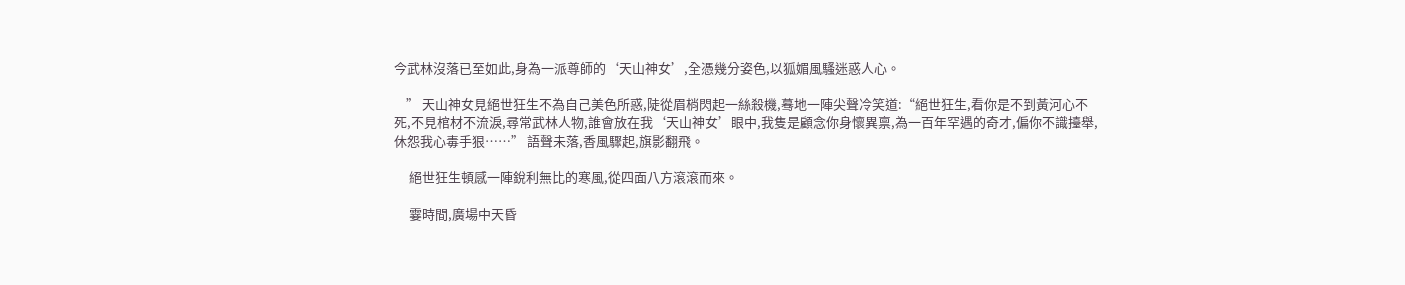今武林沒落已至如此,身為一派尊師的‘天山神女’,全憑幾分姿色,以狐媚風騷迷惑人心。

    ” 天山神女見絕世狂生不為自己美色所惑,陡從眉梢閃起一絲殺機,蓦地一陣尖聲冷笑道:“絕世狂生,看你是不到黃河心不死,不見棺材不流淚,尋常武林人物,誰會放在我‘天山神女’眼中,我隻是顧念你身懷異禀,為一百年罕遇的奇才,偏你不識擡舉,休怨我心毒手狠……” 語聲未落,香風驟起,旗影翻飛。

     絕世狂生頓感一陣銳利無比的寒風,從四面八方滾滾而來。

     霎時間,廣場中天昏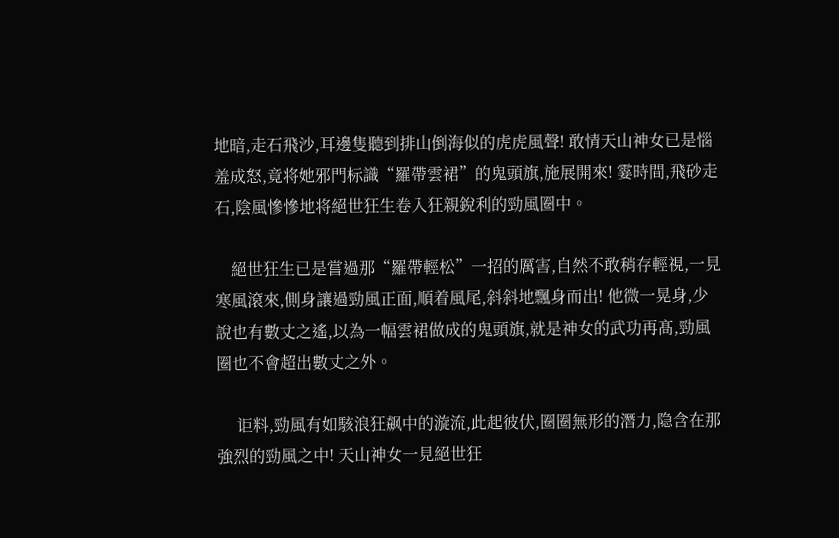地暗,走石飛沙,耳邊隻聽到排山倒海似的虎虎風聲! 敢情天山神女已是惱羞成怒,竟将她邪門标識“羅帶雲裙”的鬼頭旗,施展開來! 霎時間,飛砂走石,陰風慘慘地将絕世狂生卷入狂親銳利的勁風圈中。

    絕世狂生已是嘗過那“羅帶輕松”一招的厲害,自然不敢稍存輕視,一見寒風滾來,側身讓過勁風正面,順着風尾,斜斜地飄身而出! 他微一晃身,少說也有數丈之遙,以為一幅雲裙做成的鬼頭旗,就是神女的武功再髙,勁風圈也不會超出數丈之外。

     讵料,勁風有如駭浪狂飙中的漩流,此起彼伏,圈圈無形的潛力,隐含在那強烈的勁風之中! 天山神女一見絕世狂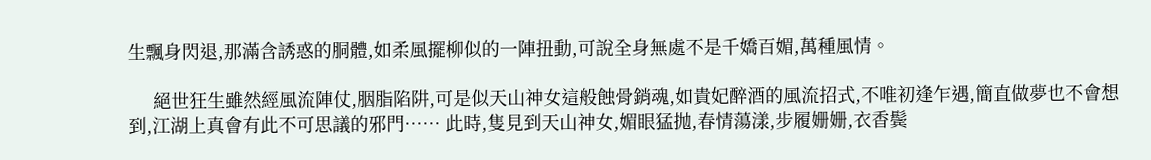生飄身閃退,那滿含誘惑的胴體,如柔風擺柳似的一陣扭動,可說全身無處不是千嬌百媚,萬種風情。

     絕世狂生雖然經風流陣仗,胭脂陷阱,可是似天山神女這般蝕骨銷魂,如貴妃醉酒的風流招式,不唯初逢乍遇,簡直做夢也不會想到,江湖上真會有此不可思議的邪門…… 此時,隻見到天山神女,媚眼猛抛,春情蕩漾,步履姗姗,衣香鬓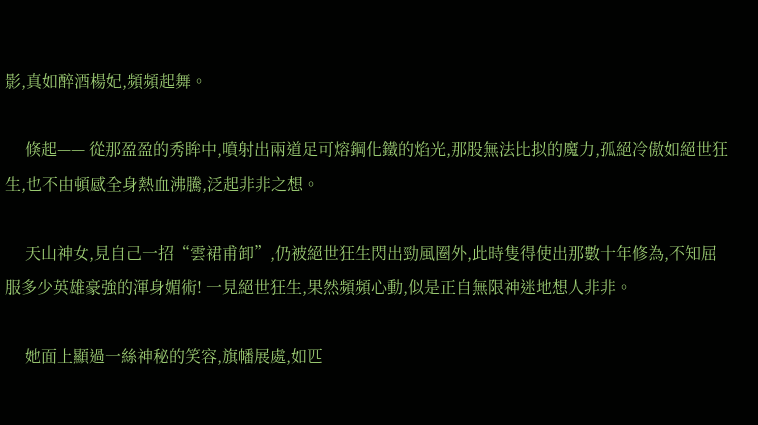影,真如醉酒楊妃,頻頻起舞。

     倏起—— 從那盈盈的秀眸中,噴射出兩道足可熔鋼化鐵的焰光,那股無法比拟的魔力,孤絕冷傲如絕世狂生,也不由頓感全身熱血沸騰,泛起非非之想。

     天山神女,見自己一招“雲裙甫卸”,仍被絕世狂生閃出勁風圈外,此時隻得使出那數十年修為,不知屈服多少英雄豪強的渾身媚術! 一見絕世狂生,果然頻頻心動,似是正自無限神迷地想人非非。

     她面上顯過一絲神秘的笑容,旗幡展處,如匹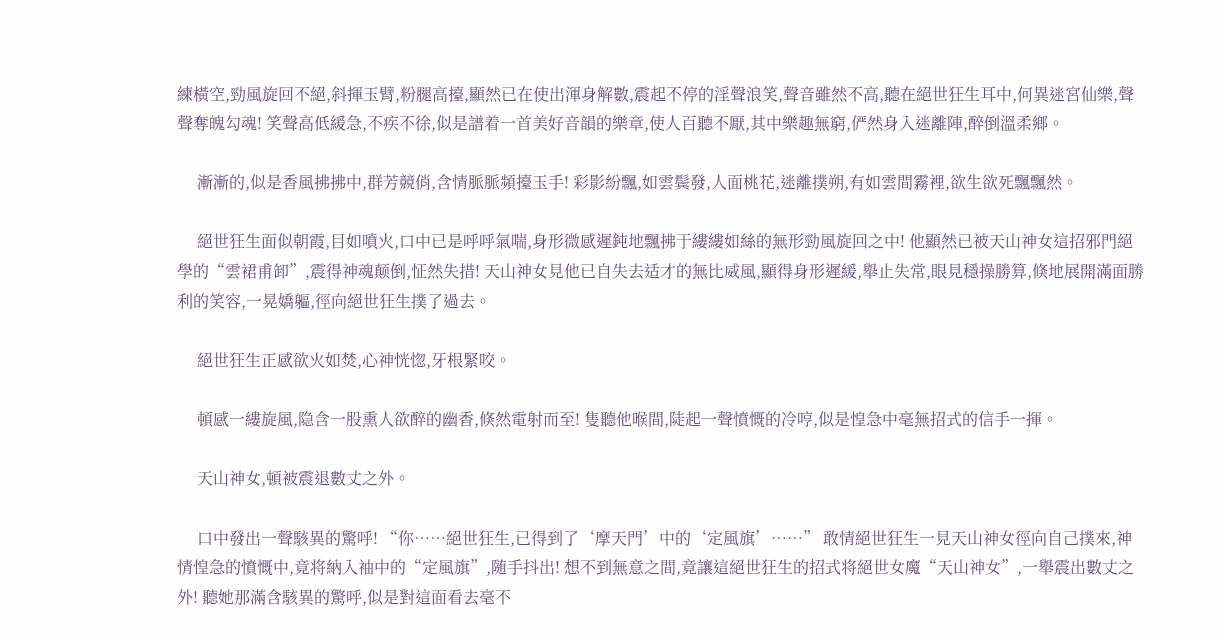練橫空,勁風旋回不絕,斜揮玉臂,粉腿高擡,顯然已在使出渾身解數,震起不停的淫聲浪笑,聲音雖然不高,聽在絕世狂生耳中,何異迷宮仙樂,聲聲奪魄勾魂! 笑聲高低緩急,不疾不徐,似是譜着一首美好音韻的樂章,使人百聽不厭,其中樂趣無窮,俨然身入迷離陣,醉倒溫柔鄉。

     漸漸的,似是香風拂拂中,群芳競俏,含情脈脈頻擡玉手! 彩影紛飄,如雲鬓發,人面桃花,迷離撲朔,有如雲間霧裡,欲生欲死飄飄然。

     絕世狂生面似朝霞,目如噴火,口中已是呼呼氣喘,身形微感遲鈍地飄拂于縷縷如絲的無形勁風旋回之中! 他顯然已被天山神女這招邪門絕學的“雲裙甫卸”,震得神魂颠倒,怔然失措! 天山神女見他已自失去适才的無比威風,顯得身形遲緩,舉止失常,眼見穩操勝算,倏地展開滿面勝利的笑容,一晃嬌軀,徑向絕世狂生撲了過去。

     絕世狂生正感欲火如焚,心神恍惚,牙根緊咬。

     頓感一縷旋風,隐含一股熏人欲醉的幽香,倏然電射而至! 隻聽他喉間,陡起一聲憤慨的冷哼,似是惶急中毫無招式的信手一揮。

     天山神女,頓被震退數丈之外。

     口中發出一聲駭異的驚呼! “你……絕世狂生,已得到了‘摩天門’中的‘定風旗’……” 敢情絕世狂生一見天山神女徑向自己撲來,神情惶急的憤慨中,竟将納入袖中的“定風旗”,随手抖出! 想不到無意之間,竟讓這絕世狂生的招式将絕世女魔“天山神女”,一舉震出數丈之外! 聽她那滿含駭異的驚呼,似是對這面看去毫不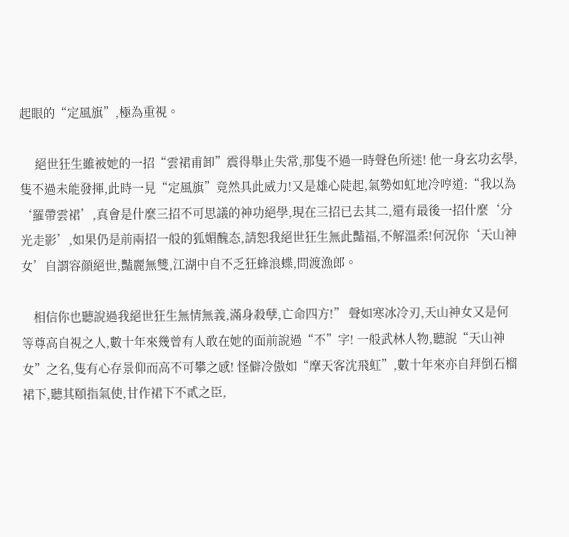起眼的“定風旗”,極為重視。

     絕世狂生雖被她的一招“雲裙甫卸”震得舉止失常,那隻不過一時聲色所迷! 他一身玄功玄學,隻不過未能發揮,此時一見“定風旗”竟然具此威力!又是雄心陡起,氣勢如虹地冷哼道:“我以為‘羅帶雲裙’,真會是什麼三招不可思議的神功絕學,現在三招已去其二,還有最後一招什麼‘分光走影’,如果仍是前兩招一般的狐媚醜态,請恕我絕世狂生無此豔福,不解溫柔!何況你‘天山神女’自謂容顔絕世,豔麗無雙,江湖中自不乏狂蜂浪蝶,問渡漁郎。

    相信你也聽說過我絕世狂生無情無義,滿身殺孽,亡命四方!” 聲如寒冰冷刃,天山神女又是何等尊高自視之人,數十年來幾曾有人敢在她的面前說過“不”字! 一般武林人物,聽說“天山神女”之名,隻有心存景仰而高不可攀之感! 怪僻冷傲如“摩天客沈飛虹”,數十年來亦自拜倒石榴裙下,聽其頤指氣使,甘作裙下不貳之臣,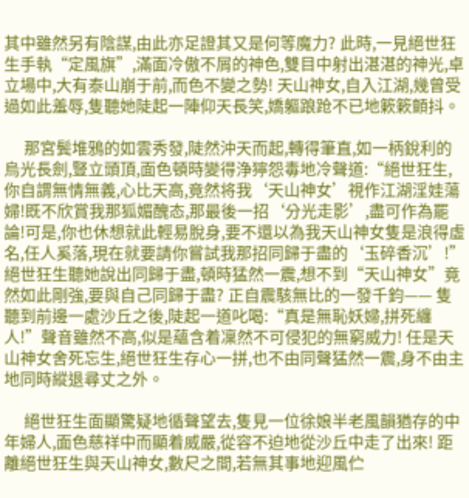其中雖然另有陰謀,由此亦足證其又是何等魔力? 此時,一見絕世狂生手執“定風旗”,滿面冷傲不屑的神色,雙目中射出湛湛的神光,卓立場中,大有泰山崩于前,而色不變之勢! 天山神女,自入江湖,幾曾受過如此羞辱,隻聽她陡起一陣仰天長笑,嬌軀踉跄不已地簌簌顫抖。

     那宮鬓堆鴉的如雲秀發,陡然沖天而起,轉得筆直,如一柄銳利的烏光長劍,豎立頭頂,面色頓時變得浄獰怨毒地冷聲道:“絕世狂生,你自謂無情無義,心比天高,竟然将我‘天山神女’視作江湖淫娃蕩婦!既不欣賞我那狐媚醜态,那最後一招‘分光走影’,盡可作為罷論!可是,你也休想就此輕易脫身,要不還以為我天山神女隻是浪得虛名,任人奚落,現在就要請你嘗試我那招同歸于盡的‘玉碎香沉’!” 絕世狂生聽她說出同歸于盡,頓時猛然一震,想不到“天山神女”竟然如此剛強,要與自己同歸于盡? 正自震駭無比的一發千鈞—— 隻聽到前邊一處沙丘之後,陡起一道叱喝:“真是無恥妖婦,拼死纏人!”聲音雖然不高,似是蘊含着凜然不可侵犯的無窮威力! 任是天山神女舍死忘生,絕世狂生存心一拼,也不由同聲猛然一震,身不由主地同時縱退尋丈之外。

     絕世狂生面顯驚疑地循聲望去,隻見一位徐娘半老風韻猶存的中年婦人,面色慈祥中而顯着威嚴,從容不迫地從沙丘中走了出來! 距離絕世狂生與天山神女,數尺之間,若無其事地迎風伫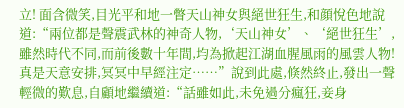立! 面含微笑,目光平和地一瞥天山神女與絕世狂生,和顔悅色地說道:“兩位都是聲震武林的神奇人物,‘天山神女’、‘絕世狂生’,雖然時代不同,而前後數十年間,均為掀起江湖血腥風雨的風雲人物!真是天意安排,冥冥中早經注定……”說到此處,倏然終止,發出一聲輕微的歎息,自顧地繼續道:“話雖如此,未免過分瘋狂,妾身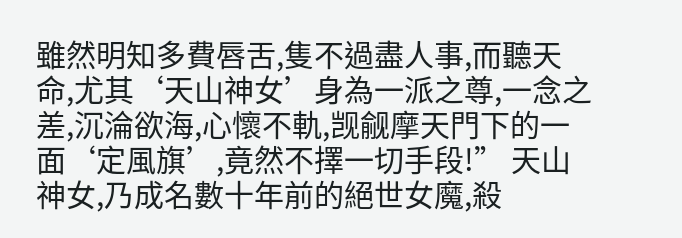雖然明知多費唇舌,隻不過盡人事,而聽天命,尤其‘天山神女’身為一派之尊,一念之差,沉淪欲海,心懷不軌,觊觎摩天門下的一面‘定風旗’,竟然不擇一切手段!” 天山神女,乃成名數十年前的絕世女魔,殺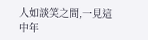人如談笑之間,一見這中年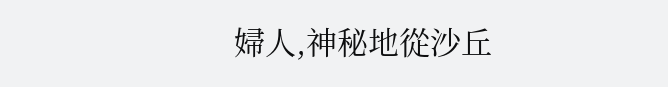婦人,神秘地從沙丘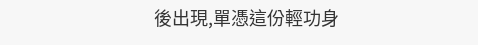後出現,單憑這份輕功身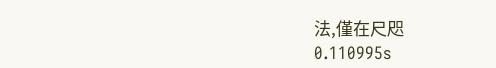法,僅在尺咫
0.110995s